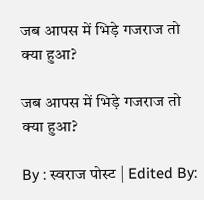जब आपस में भिड़े गजराज तो क्या हुआ?

जब आपस में भिड़े गजराज तो क्या हुआ?

By : स्वराज पोस्ट | Edited By: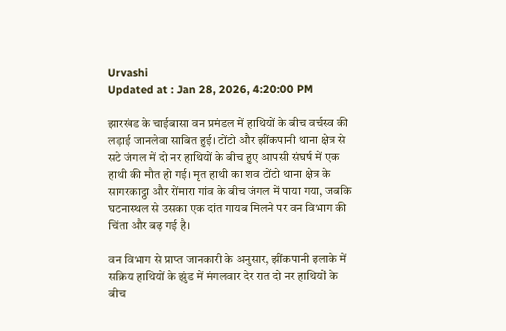Urvashi
Updated at : Jan 28, 2026, 4:20:00 PM

झारखंड के चाईबासा वन प्रमंडल में हाथियों के बीच वर्चस्व की लड़ाई जानलेवा साबित हुई। टोंटो और झींकपानी थाना क्षेत्र से सटे जंगल में दो नर हाथियों के बीच हुए आपसी संघर्ष में एक हाथी की मौत हो गई। मृत हाथी का शव टोंटो थाना क्षेत्र के सागरकाट्ठा और रोंमारा गांव के बीच जंगल में पाया गया, जबकि घटनास्थल से उसका एक दांत गायब मिलने पर वन विभाग की चिंता और बढ़ गई है।

वन विभाग से प्राप्त जानकारी के अनुसार, झींकपानी इलाके में सक्रिय हाथियों के झुंड में मंगलवार देर रात दो नर हाथियों के बीच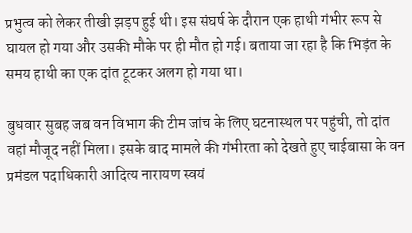प्रभुत्व को लेकर तीखी झड़प हुई थी। इस संघर्ष के दौरान एक हाथी गंभीर रूप से घायल हो गया और उसकी मौके पर ही मौत हो गई। बताया जा रहा है कि भिड़ंत के समय हाथी का एक दांत टूटकर अलग हो गया था।

बुधवार सुबह जब वन विभाग की टीम जांच के लिए घटनास्थल पर पहुंची, तो दांत वहां मौजूद नहीं मिला। इसके बाद मामले की गंभीरता को देखते हुए चाईबासा के वन प्रमंडल पदाधिकारी आदित्य नारायण स्वयं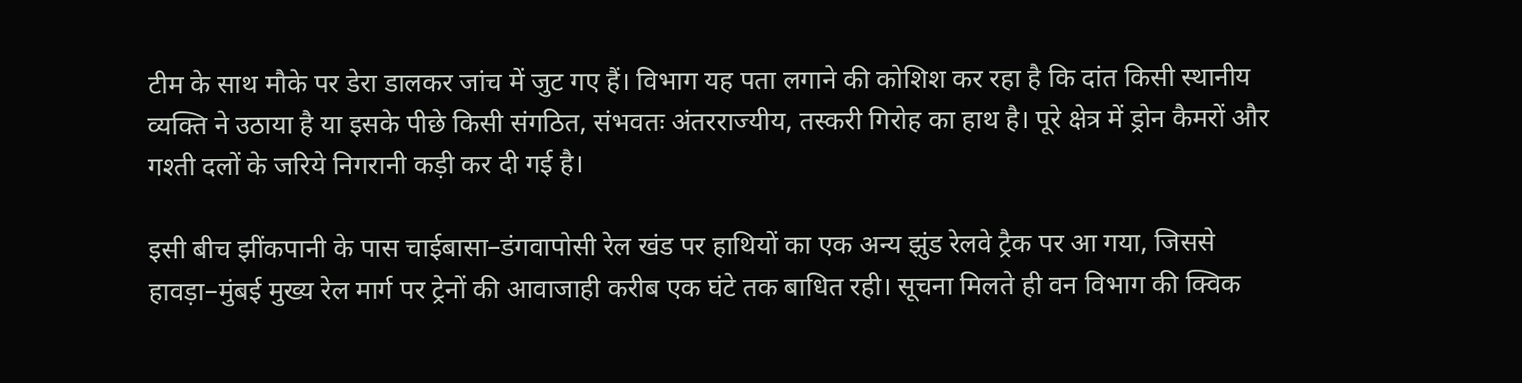टीम के साथ मौके पर डेरा डालकर जांच में जुट गए हैं। विभाग यह पता लगाने की कोशिश कर रहा है कि दांत किसी स्थानीय व्यक्ति ने उठाया है या इसके पीछे किसी संगठित, संभवतः अंतरराज्यीय, तस्करी गिरोह का हाथ है। पूरे क्षेत्र में ड्रोन कैमरों और गश्ती दलों के जरिये निगरानी कड़ी कर दी गई है।

इसी बीच झींकपानी के पास चाईबासा–डंगवापोसी रेल खंड पर हाथियों का एक अन्य झुंड रेलवे ट्रैक पर आ गया, जिससे हावड़ा–मुंबई मुख्य रेल मार्ग पर ट्रेनों की आवाजाही करीब एक घंटे तक बाधित रही। सूचना मिलते ही वन विभाग की क्विक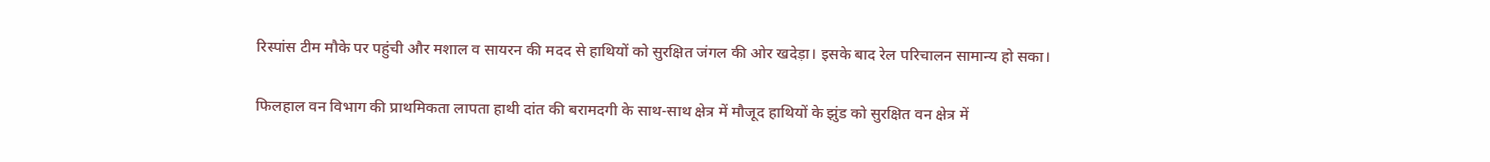रिस्पांस टीम मौके पर पहुंची और मशाल व सायरन की मदद से हाथियों को सुरक्षित जंगल की ओर खदेड़ा। इसके बाद रेल परिचालन सामान्य हो सका।

फिलहाल वन विभाग की प्राथमिकता लापता हाथी दांत की बरामदगी के साथ-साथ क्षेत्र में मौजूद हाथियों के झुंड को सुरक्षित वन क्षेत्र में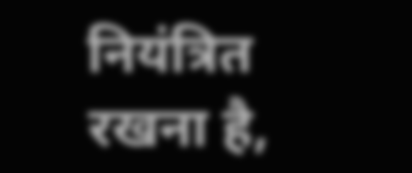नियंत्रित रखना है,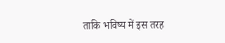ताकि भविष्य में इस तरह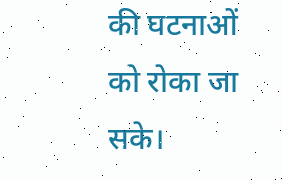की घटनाओं को रोका जा सके।